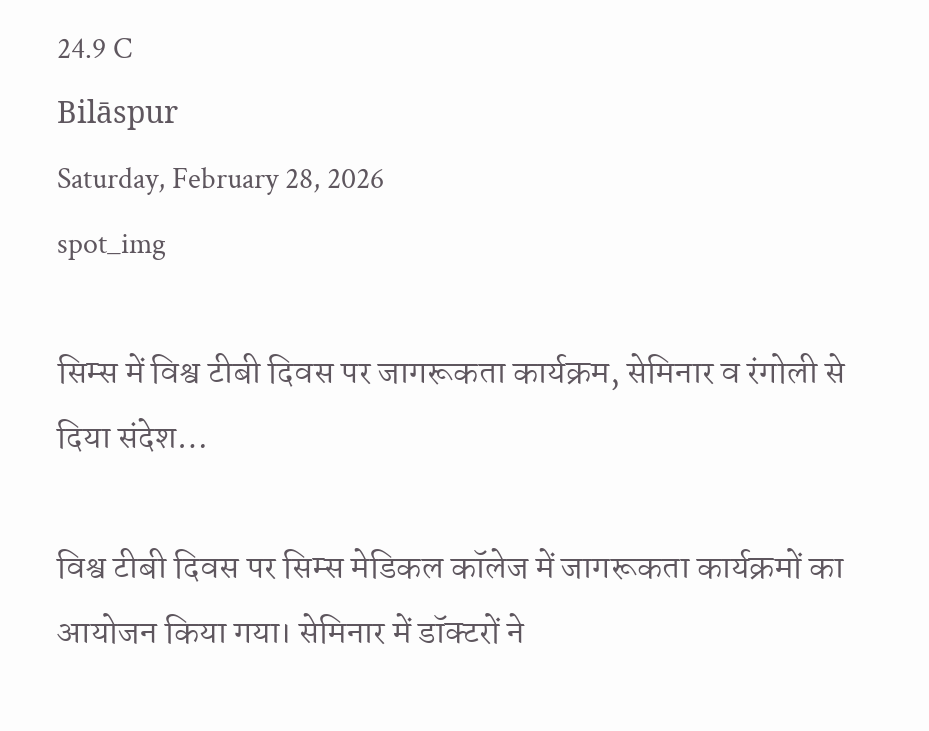24.9 C
Bilāspur
Saturday, February 28, 2026
spot_img

सिम्स में विश्व टीबी दिवस पर जागरूकता कार्यक्रम, सेमिनार व रंगोली से दिया संदेश…

विश्व टीबी दिवस पर सिम्स मेडिकल कॉलेज में जागरूकता कार्यक्रमों का आयोजन किया गया। सेमिनार में डॉक्टरों ने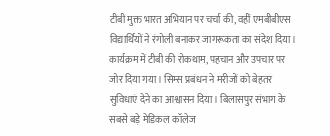टीबी मुक्त भारत अभियान पर चर्चा की, वहीं एमबीबीएस विद्यार्थियों ने रंगोली बनाकर जागरूकता का संदेश दिया। कार्यक्रम में टीबी की रोकथाम, पहचान और उपचार पर जोर दिया गया। सिम्स प्रबंधन ने मरीजों को बेहतर सुविधाएं देने का आश्वासन दिया। बिलासपुर संभाग के सबसे बड़े मेडिकल कॉलेज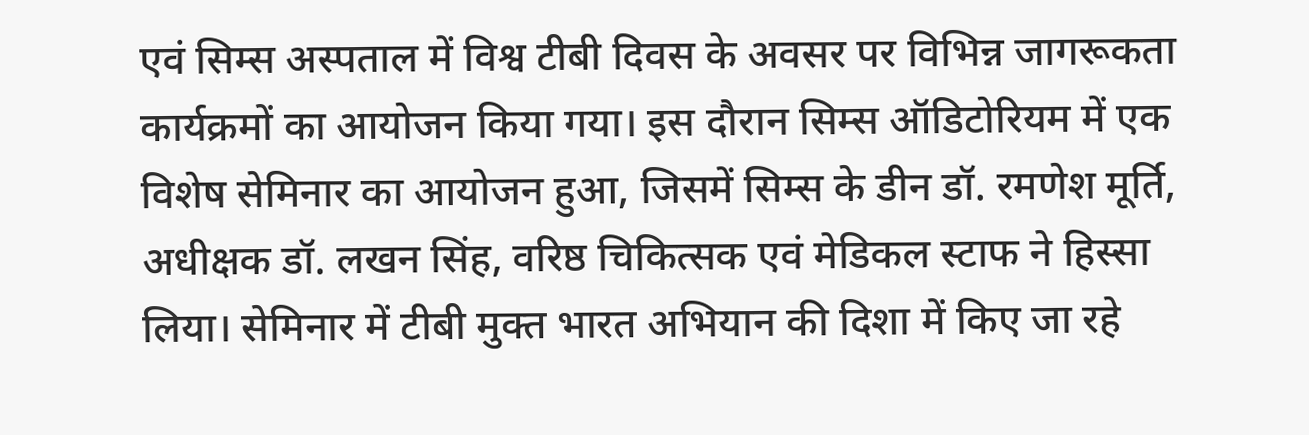एवं सिम्स अस्पताल में विश्व टीबी दिवस के अवसर पर विभिन्न जागरूकता कार्यक्रमों का आयोजन किया गया। इस दौरान सिम्स ऑडिटोरियम में एक विशेष सेमिनार का आयोजन हुआ, जिसमें सिम्स के डीन डॉ. रमणेश मूर्ति, अधीक्षक डॉ. लखन सिंह, वरिष्ठ चिकित्सक एवं मेडिकल स्टाफ ने हिस्सा लिया। सेमिनार में टीबी मुक्त भारत अभियान की दिशा में किए जा रहे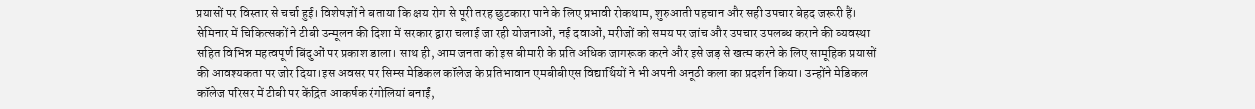प्रयासों पर विस्तार से चर्चा हुई। विशेषज्ञों ने बताया कि क्षय रोग से पूरी तरह छुटकारा पाने के लिए प्रभावी रोकथाम, शुरुआती पहचान और सही उपचार बेहद जरूरी हैं।
सेमिनार में चिकित्सकों ने टीबी उन्मूलन की दिशा में सरकार द्वारा चलाई जा रही योजनाओं, नई दवाओं, मरीजों को समय पर जांच और उपचार उपलब्ध कराने की व्यवस्था सहित विभिन्न महत्वपूर्ण बिंदुओं पर प्रकाश डाला। साथ ही, आम जनता को इस बीमारी के प्रति अधिक जागरूक करने और इसे जड़ से खत्म करने के लिए सामूहिक प्रयासों की आवश्यकता पर जोर दिया।इस अवसर पर सिम्स मेडिकल कॉलेज के प्रतिभावान एमबीबीएस विद्यार्थियों ने भी अपनी अनूठी कला का प्रदर्शन किया। उन्होंने मेडिकल कॉलेज परिसर में टीबी पर केंद्रित आकर्षक रंगोलियां बनाईं,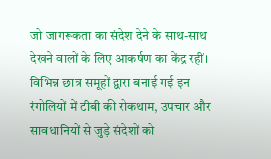जो जागरूकता का संदेश देने के साथ-साथ देखने वालों के लिए आकर्षण का केंद्र रहीं। विभिन्न छात्र समूहों द्वारा बनाई गई इन रंगोलियों में टीबी की रोकथाम, उपचार और सावधानियों से जुड़े संदेशों को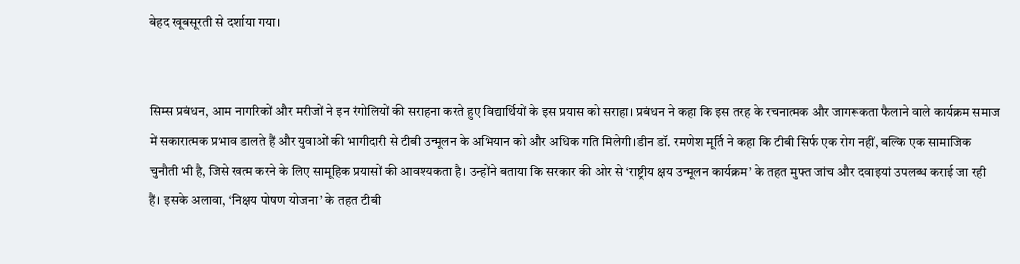बेहद खूबसूरती से दर्शाया गया।


सिम्स प्रबंधन, आम नागरिकों और मरीजों ने इन रंगोलियों की सराहना करते हुए विद्यार्थियों के इस प्रयास को सराहा। प्रबंधन ने कहा कि इस तरह के रचनात्मक और जागरूकता फैलाने वाले कार्यक्रम समाज में सकारात्मक प्रभाव डालते हैं और युवाओं की भागीदारी से टीबी उन्मूलन के अभियान को और अधिक गति मिलेगी।डीन डॉ. रमणेश मूर्ति ने कहा कि टीबी सिर्फ एक रोग नहीं, बल्कि एक सामाजिक चुनौती भी है, जिसे खत्म करने के लिए सामूहिक प्रयासों की आवश्यकता है। उन्होंने बताया कि सरकार की ओर से ‘राष्ट्रीय क्षय उन्मूलन कार्यक्रम’ के तहत मुफ्त जांच और दवाइयां उपलब्ध कराई जा रही हैं। इसके अलावा, ‘निक्षय पोषण योजना’ के तहत टीबी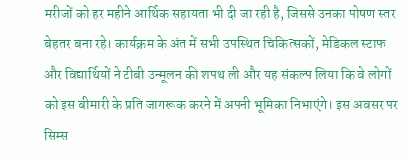मरीजों को हर महीने आर्थिक सहायता भी दी जा रही है, जिससे उनका पोषण स्तर बेहतर बना रहे। कार्यक्रम के अंत में सभी उपस्थित चिकित्सकों, मेडिकल स्टाफ और विद्यार्थियों ने टीबी उन्मूलन की शपथ ली और यह संकल्प लिया कि वे लोगों को इस बीमारी के प्रति जागरूक करने में अपनी भूमिका निभाएंगे। इस अवसर पर सिम्स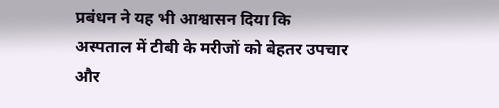प्रबंधन ने यह भी आश्वासन दिया कि अस्पताल में टीबी के मरीजों को बेहतर उपचार और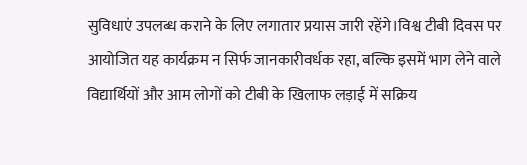सुविधाएं उपलब्ध कराने के लिए लगातार प्रयास जारी रहेंगे।विश्व टीबी दिवस पर आयोजित यह कार्यक्रम न सिर्फ जानकारीवर्धक रहा, बल्कि इसमें भाग लेने वाले विद्यार्थियों और आम लोगों को टीबी के खिलाफ लड़ाई में सक्रिय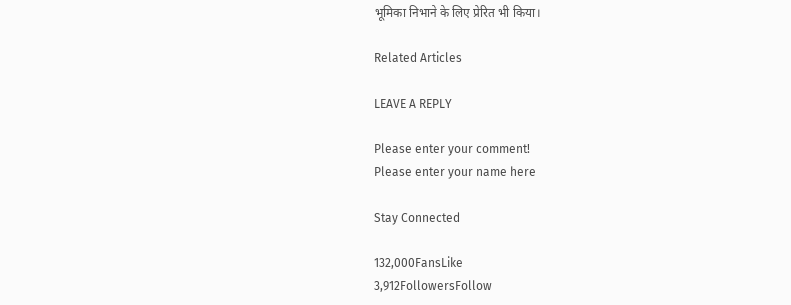भूमिका निभाने के लिए प्रेरित भी किया।

Related Articles

LEAVE A REPLY

Please enter your comment!
Please enter your name here

Stay Connected

132,000FansLike
3,912FollowersFollow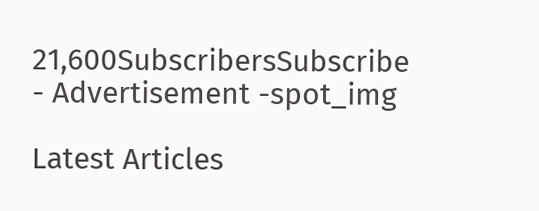21,600SubscribersSubscribe
- Advertisement -spot_img

Latest Articles